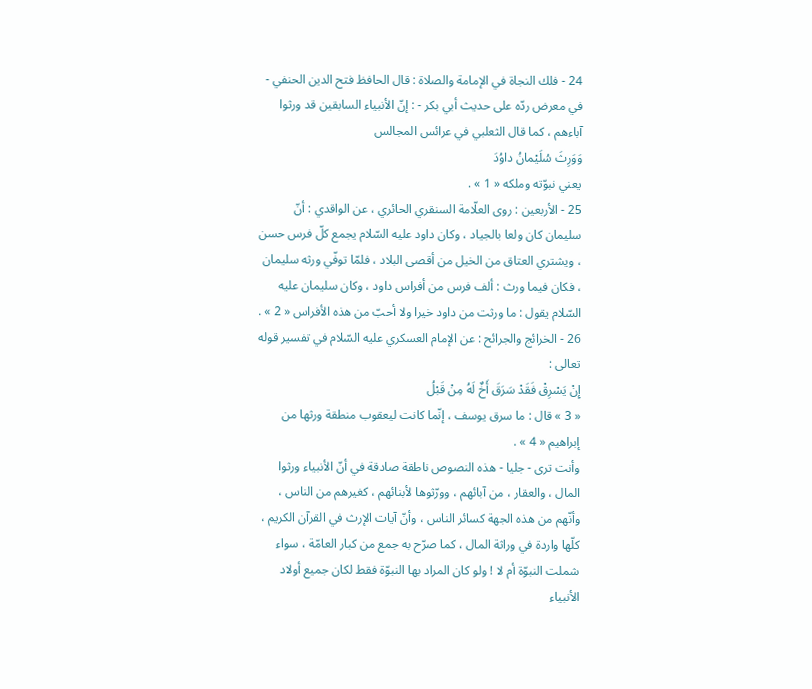24 - فلك النجاة في الإمامة والصلاة : قال الحافظ فتح الدين الحنفي - في معرض ردّه على حديث أبي بكر - : إنّ الأنبياء السابقين قد ورثوا آباءهم ، كما قال الثعلبي في عرائس المجالس
وَوَرِثَ سُلَيْمانُ داوُدَ
يعني نبوّته وملكه « 1 » .
25 - الأربعين : روى العلّامة السنقري الحائري ، عن الواقدي : أنّ سليمان كان ولعا بالجياد ، وكان داود عليه السّلام يجمع كلّ فرس حسن ، ويشتري العتاق من الخيل من أقصى البلاد ، فلمّا توفّي ورثه سليمان ، فكان فيما ورث : ألف فرس من أفراس داود ، وكان سليمان عليه السّلام يقول : ما ورثت من داود خيرا ولا أحبّ من هذه الأفراس « 2 » .
26 - الخرائج والجرائح : عن الإمام العسكري عليه السّلام في تفسير قوله تعالى :
إِنْ يَسْرِقْ فَقَدْ سَرَقَ أَخٌ لَهُ مِنْ قَبْلُ
« 3 » قال : ما سرق يوسف ، إنّما كانت ليعقوب منطقة ورثها من إبراهيم « 4 » .
وأنت ترى - جليا - هذه النصوص ناطقة صادقة في أنّ الأنبياء ورثوا المال ، والعقار ، من آبائهم ، وورّثوها لأبنائهم ، كغيرهم من الناس ، وأنّهم من هذه الجهة كسائر الناس ، وأنّ آيات الإرث في القرآن الكريم ، كلّها واردة في وراثة المال ، كما صرّح به جمع من كبار العامّة ، سواء شملت النبوّة أم لا ! ولو كان المراد بها النبوّة فقط لكان جميع أولاد الأنبياء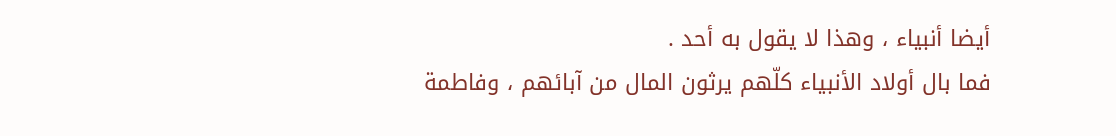أيضا أنبياء ، وهذا لا يقول به أحد .
فما بال أولاد الأنبياء كلّهم يرثون المال من آبائهم ، وفاطمة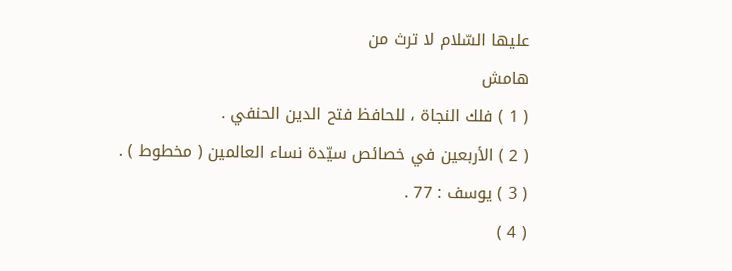عليها السّلام لا ترث من
هامش
( 1 ) فلك النجاة ، للحافظ فتح الدين الحنفي .
( 2 ) الأربعين في خصائص سيّدة نساء العالمين ( مخطوط ) .
( 3 ) يوسف : 77 .
( 4 )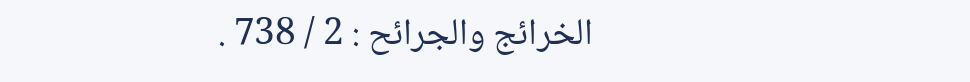الخرائج والجرائح : 2 / 738 .